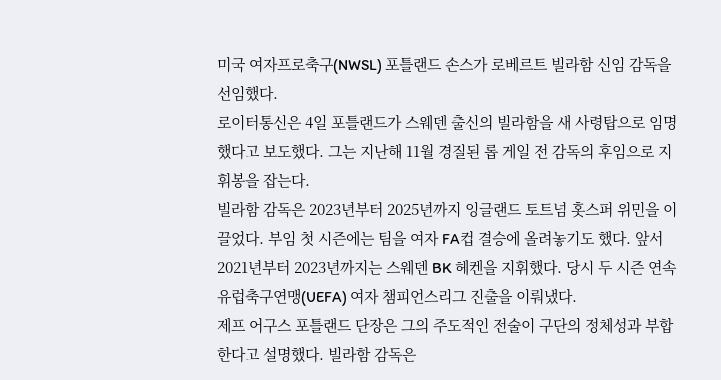미국 여자프로축구(NWSL) 포틀랜드 손스가 로베르트 빌라함 신임 감독을 선임했다.
로이터통신은 4일 포틀랜드가 스웨덴 출신의 빌라함을 새 사령탑으로 임명했다고 보도했다. 그는 지난해 11월 경질된 롭 게일 전 감독의 후임으로 지휘봉을 잡는다.
빌라함 감독은 2023년부터 2025년까지 잉글랜드 토트넘 홋스퍼 위민을 이끌었다. 부임 첫 시즌에는 팀을 여자 FA컵 결승에 올려놓기도 했다. 앞서 2021년부터 2023년까지는 스웨덴 BK 헤켄을 지휘했다. 당시 두 시즌 연속 유럽축구연맹(UEFA) 여자 챔피언스리그 진출을 이뤄냈다.
제프 어구스 포틀랜드 단장은 그의 주도적인 전술이 구단의 정체성과 부합한다고 설명했다. 빌라함 감독은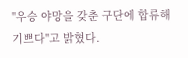"우승 야망을 갖춘 구단에 합류해 기쁘다"고 밝혔다.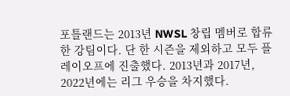포틀랜드는 2013년 NWSL 창립 멤버로 합류한 강팀이다. 단 한 시즌을 제외하고 모두 플레이오프에 진출했다. 2013년과 2017년, 2022년에는 리그 우승을 차지했다.